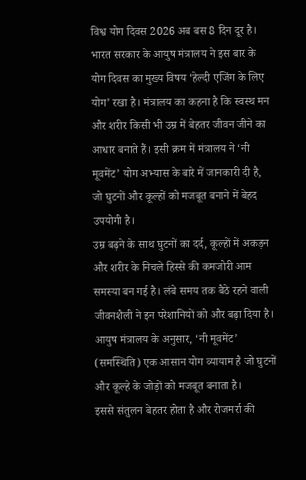विश्व योग दिवस 2026 अब बस 8 दिन दूर है। भारत सरकार के आयुष मंत्रालय ने इस बार के योग दिवस का मुख्य विषय ‘हेल्दी एजिंग के लिए योग’ रखा है। मंत्रालय का कहना है कि स्वस्थ मन और शरीर किसी भी उम्र में बेहतर जीवन जीने का आधार बनाते हैं। इसी क्रम में मंत्रालय ने ‘नी मूवमेंट’ योग अभ्यास के बारे में जानकारी दी है, जो घुटनों और कूल्हों को मजबूत बनाने में बेहद उपयोगी है।
उम्र बढ़ने के साथ घुटनों का दर्द, कूल्हों में अकड़न और शरीर के निचले हिस्से की कमजोरी आम समस्या बन गई है। लंबे समय तक बैठे रहने वाली जीवनशैली ने इन परेशानियों को और बढ़ा दिया है। आयुष मंत्रालय के अनुसार, ‘नी मूवमेंट’ (समस्थिति) एक आसान योग व्यायाम है जो घुटनों और कूल्हे के जोड़ों को मजबूत बनाता है।
इससे संतुलन बेहतर होता है और रोजमर्रा की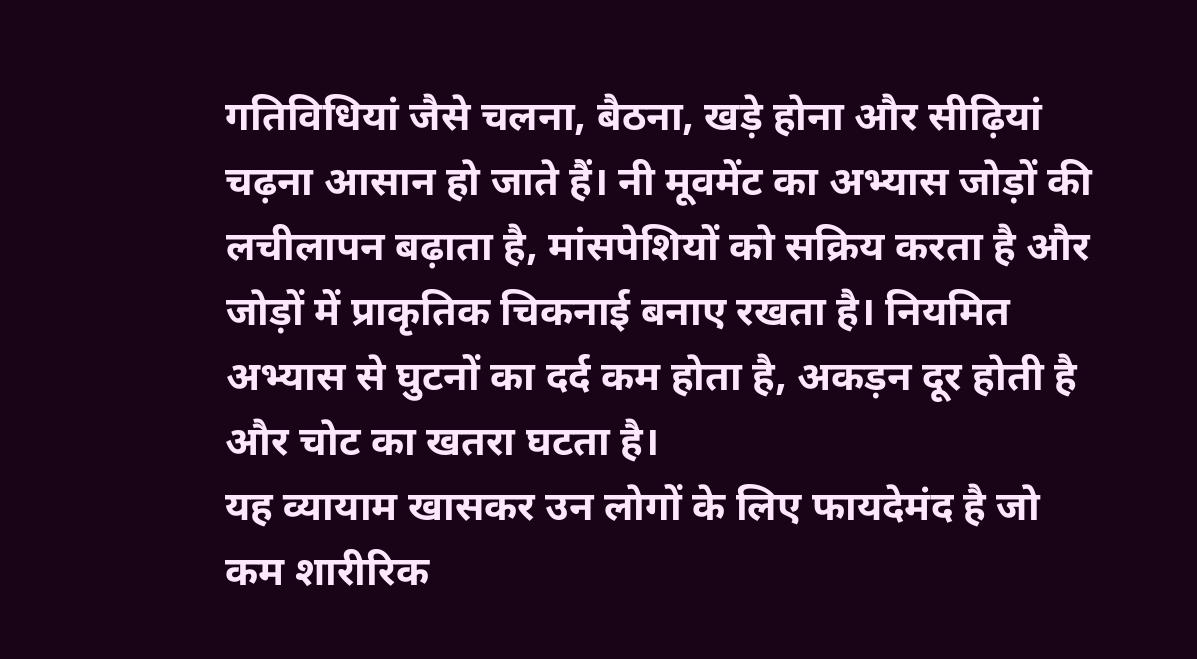गतिविधियां जैसे चलना, बैठना, खड़े होना और सीढ़ियां चढ़ना आसान हो जाते हैं। नी मूवमेंट का अभ्यास जोड़ों की लचीलापन बढ़ाता है, मांसपेशियों को सक्रिय करता है और जोड़ों में प्राकृतिक चिकनाई बनाए रखता है। नियमित अभ्यास से घुटनों का दर्द कम होता है, अकड़न दूर होती है और चोट का खतरा घटता है।
यह व्यायाम खासकर उन लोगों के लिए फायदेमंद है जो कम शारीरिक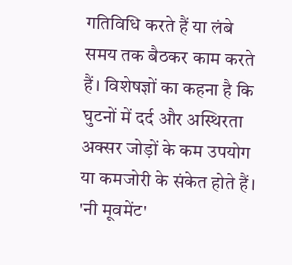गतिविधि करते हैं या लंबे समय तक बैठकर काम करते हैं। विशेषज्ञों का कहना है कि घुटनों में दर्द और अस्थिरता अक्सर जोड़ों के कम उपयोग या कमजोरी के संकेत होते हैं। 'नी मूवमेंट'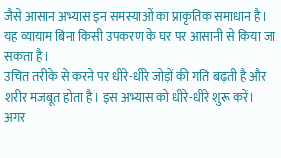जैसे आसान अभ्यास इन समस्याओं का प्राकृतिक समाधान है। यह व्यायाम बिना किसी उपकरण के घर पर आसानी से किया जा सकता है।
उचित तरीके से करने पर धीरे-धीरे जोड़ों की गति बढ़ती है और शरीर मजबूत होता है। इस अभ्यास को धीरे-धीरे शुरू करें। अगर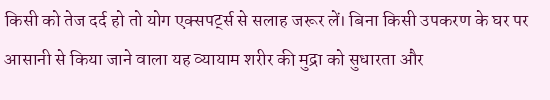किसी को तेज दर्द हो तो योग एक्सपर्ट्स से सलाह जरूर लें। बिना किसी उपकरण के घर पर आसानी से किया जाने वाला यह व्यायाम शरीर की मुद्रा को सुधारता और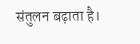संतुलन बढ़ाता है।